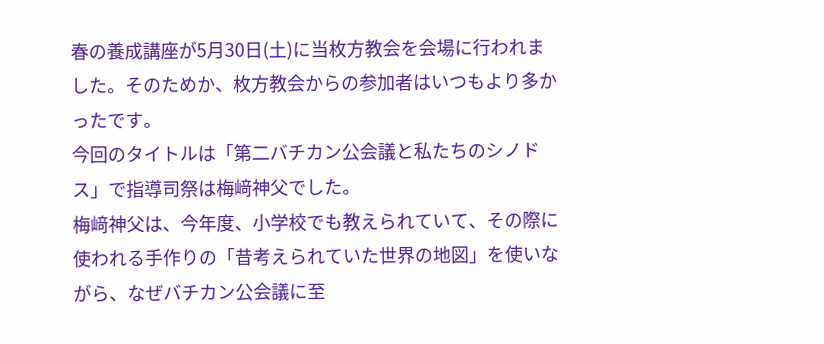春の養成講座が5月30日(土)に当枚方教会を会場に行われました。そのためか、枚方教会からの参加者はいつもより多かったです。
今回のタイトルは「第二バチカン公会議と私たちのシノドス」で指導司祭は梅﨑神父でした。
梅﨑神父は、今年度、小学校でも教えられていて、その際に使われる手作りの「昔考えられていた世界の地図」を使いながら、なぜバチカン公会議に至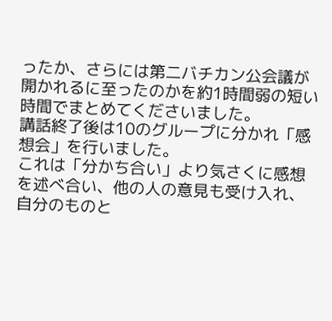ったか、さらには第二バチカン公会議が開かれるに至ったのかを約1時間弱の短い時間でまとめてくださいました。
講話終了後は10のグループに分かれ「感想会」を行いました。
これは「分かち合い」より気さくに感想を述べ合い、他の人の意見も受け入れ、自分のものと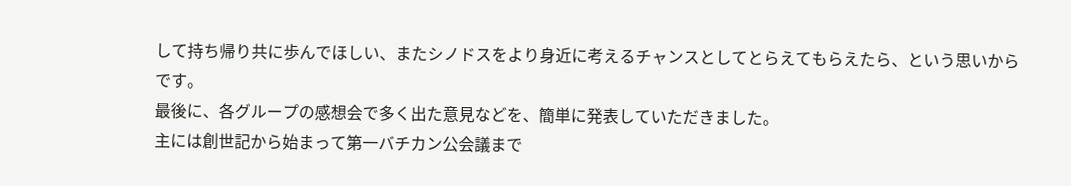して持ち帰り共に歩んでほしい、またシノドスをより身近に考えるチャンスとしてとらえてもらえたら、という思いからです。
最後に、各グループの感想会で多く出た意見などを、簡単に発表していただきました。
主には創世記から始まって第一バチカン公会議まで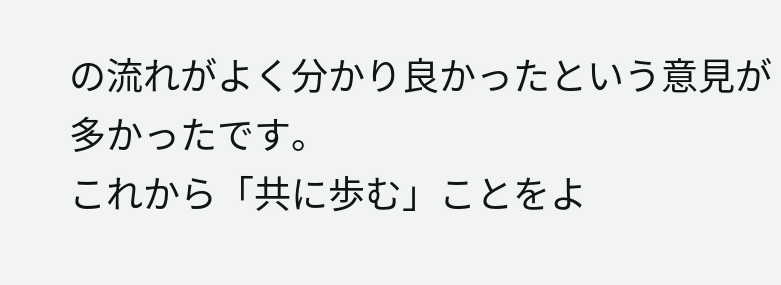の流れがよく分かり良かったという意見が多かったです。
これから「共に歩む」ことをよ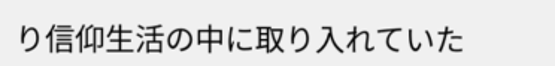り信仰生活の中に取り入れていた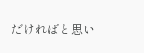だければと思い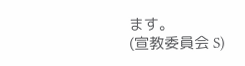ます。
(宣教委員会 S)